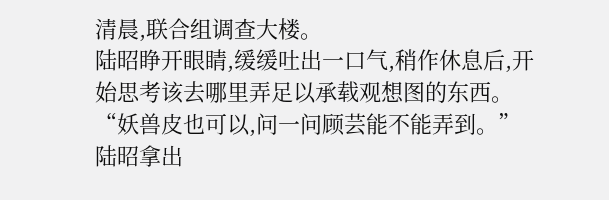清晨,联合组调查大楼。
陆昭睁开眼睛,缓缓吐出一口气,稍作休息后,开始思考该去哪里弄足以承载观想图的东西。“妖兽皮也可以,问一问顾芸能不能弄到。”
陆昭拿出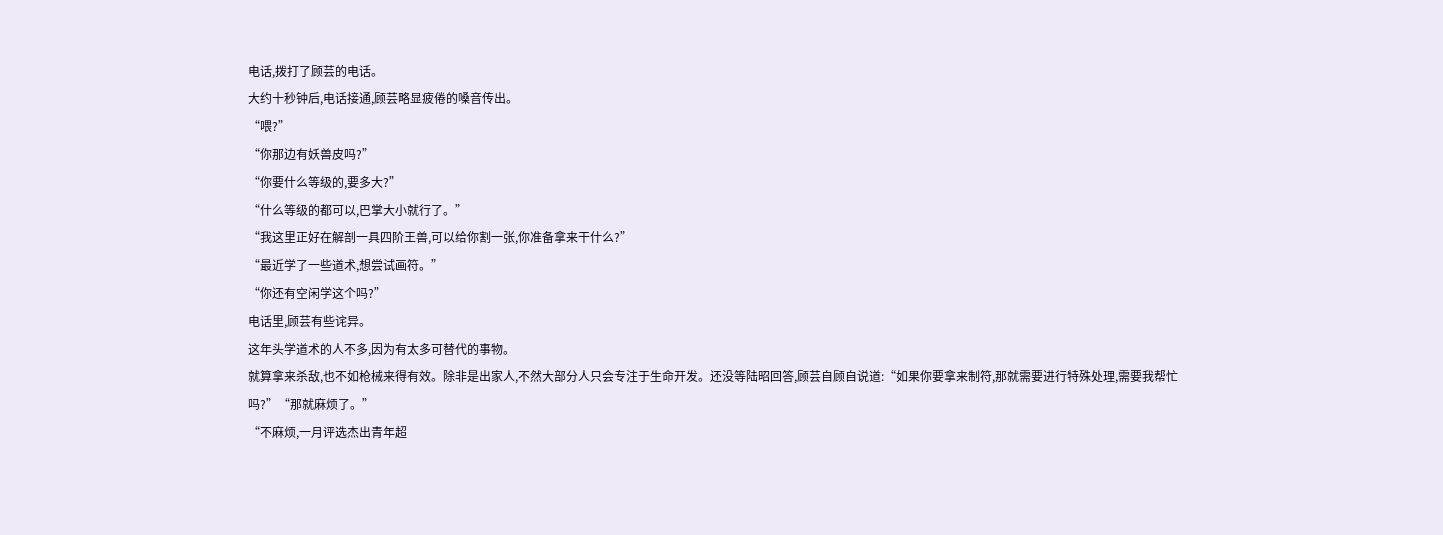电话,拨打了顾芸的电话。
大约十秒钟后,电话接通,顾芸略显疲倦的嗓音传出。
“喂?”
“你那边有妖兽皮吗?”
“你要什么等级的,要多大?”
“什么等级的都可以,巴掌大小就行了。”
“我这里正好在解剖一具四阶王兽,可以给你割一张,你准备拿来干什么?”
“最近学了一些道术,想尝试画符。”
“你还有空闲学这个吗?”
电话里,顾芸有些诧异。
这年头学道术的人不多,因为有太多可替代的事物。
就算拿来杀敌,也不如枪械来得有效。除非是出家人,不然大部分人只会专注于生命开发。还没等陆昭回答,顾芸自顾自说道:“如果你要拿来制符,那就需要进行特殊处理,需要我帮忙吗?”“那就麻烦了。”
“不麻烦,一月评选杰出青年超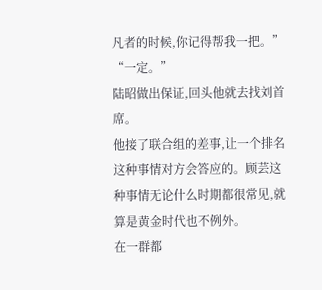凡者的时候,你记得帮我一把。”
“一定。”
陆昭做出保证,回头他就去找刘首席。
他接了联合组的差事,让一个排名这种事情对方会答应的。顾芸这种事情无论什么时期都很常见,就算是黄金时代也不例外。
在一群都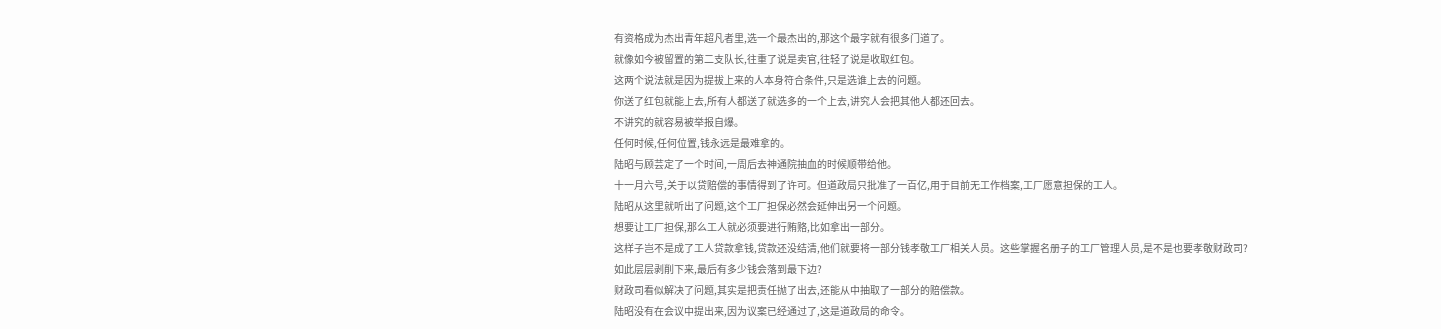有资格成为杰出青年超凡者里,选一个最杰出的,那这个最字就有很多门道了。
就像如今被留置的第二支队长,往重了说是卖官,往轻了说是收取红包。
这两个说法就是因为提拔上来的人本身符合条件,只是选谁上去的问题。
你送了红包就能上去,所有人都送了就选多的一个上去,讲究人会把其他人都还回去。
不讲究的就容易被举报自爆。
任何时候,任何位置,钱永远是最难拿的。
陆昭与顾芸定了一个时间,一周后去神通院抽血的时候顺带给他。
十一月六号,关于以贷赔偿的事情得到了许可。但道政局只批准了一百亿,用于目前无工作档案,工厂愿意担保的工人。
陆昭从这里就听出了问题,这个工厂担保必然会延伸出另一个问题。
想要让工厂担保,那么工人就必须要进行贿赂,比如拿出一部分。
这样子岂不是成了工人贷款拿钱,贷款还没结清,他们就要将一部分钱孝敬工厂相关人员。这些掌握名册子的工厂管理人员,是不是也要孝敬财政司?
如此层层剥削下来,最后有多少钱会落到最下边?
财政司看似解决了问题,其实是把责任抛了出去,还能从中抽取了一部分的赔偿款。
陆昭没有在会议中提出来,因为议案已经通过了,这是道政局的命令。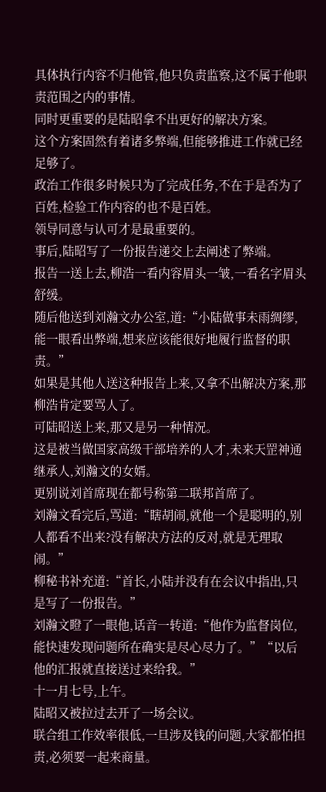具体执行内容不归他管,他只负责监察,这不属于他职责范围之内的事情。
同时更重要的是陆昭拿不出更好的解决方案。
这个方案固然有着诸多弊端,但能够推进工作就已经足够了。
政治工作很多时候只为了完成任务,不在于是否为了百姓,检验工作内容的也不是百姓。
领导同意与认可才是最重要的。
事后,陆昭写了一份报告递交上去阐述了弊端。
报告一送上去,柳浩一看内容眉头一皱,一看名字眉头舒缓。
随后他送到刘瀚文办公室,道:“小陆做事未雨绸缪,能一眼看出弊端,想来应该能很好地履行监督的职责。”
如果是其他人送这种报告上来,又拿不出解决方案,那柳浩肯定要骂人了。
可陆昭送上来,那又是另一种情况。
这是被当做国家高级干部培养的人才,未来天罡神通继承人,刘瀚文的女婿。
更别说刘首席现在都号称第二联邦首席了。
刘瀚文看完后,骂道:“瞎胡闹,就他一个是聪明的,别人都看不出来?没有解决方法的反对,就是无理取闹。”
柳秘书补充道:“首长,小陆并没有在会议中指出,只是写了一份报告。”
刘瀚文瞪了一眼他,话音一转道:“他作为监督岗位,能快速发现问题所在确实是尽心尽力了。”“以后他的汇报就直接送过来给我。”
十一月七号,上午。
陆昭又被拉过去开了一场会议。
联合组工作效率很低,一旦涉及钱的问题,大家都怕担责,必须要一起来商量。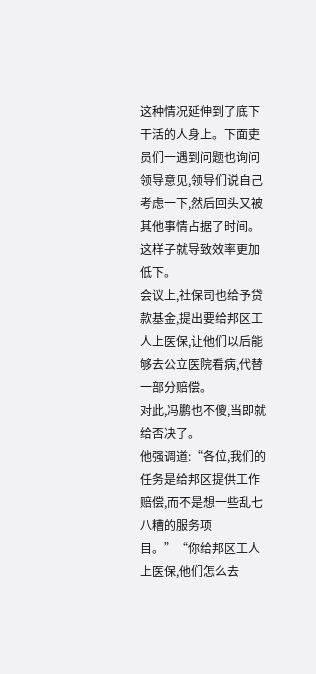这种情况延伸到了底下干活的人身上。下面吏员们一遇到问题也询问领导意见,领导们说自己考虑一下,然后回头又被其他事情占据了时间。这样子就导致效率更加低下。
会议上,社保司也给予贷款基金,提出要给邦区工人上医保,让他们以后能够去公立医院看病,代替一部分赔偿。
对此,冯鹏也不傻,当即就给否决了。
他强调道:“各位,我们的任务是给邦区提供工作赔偿,而不是想一些乱七八糟的服务项目。”“你给邦区工人上医保,他们怎么去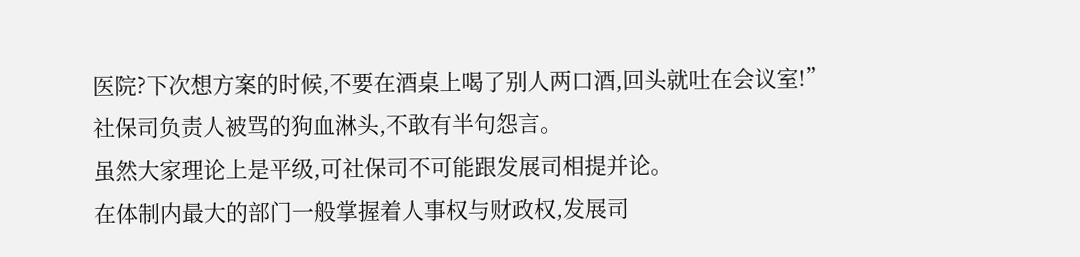医院?下次想方案的时候,不要在酒桌上喝了别人两口酒,回头就吐在会议室!”
社保司负责人被骂的狗血淋头,不敢有半句怨言。
虽然大家理论上是平级,可社保司不可能跟发展司相提并论。
在体制内最大的部门一般掌握着人事权与财政权,发展司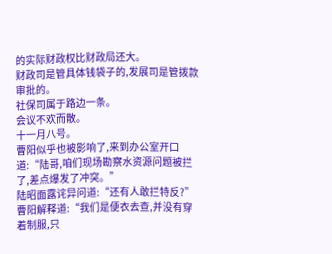的实际财政权比财政局还大。
财政司是管具体钱袋子的,发展司是管拨款审批的。
社保司属于路边一条。
会议不欢而散。
十一月八号。
曹阳似乎也被影响了,来到办公室开口道:“陆哥,咱们现场勘察水资源问题被拦了,差点爆发了冲突。”
陆昭面露诧异问道:“还有人敢拦特反?”
曹阳解释道:“我们是便衣去查,并没有穿着制服,只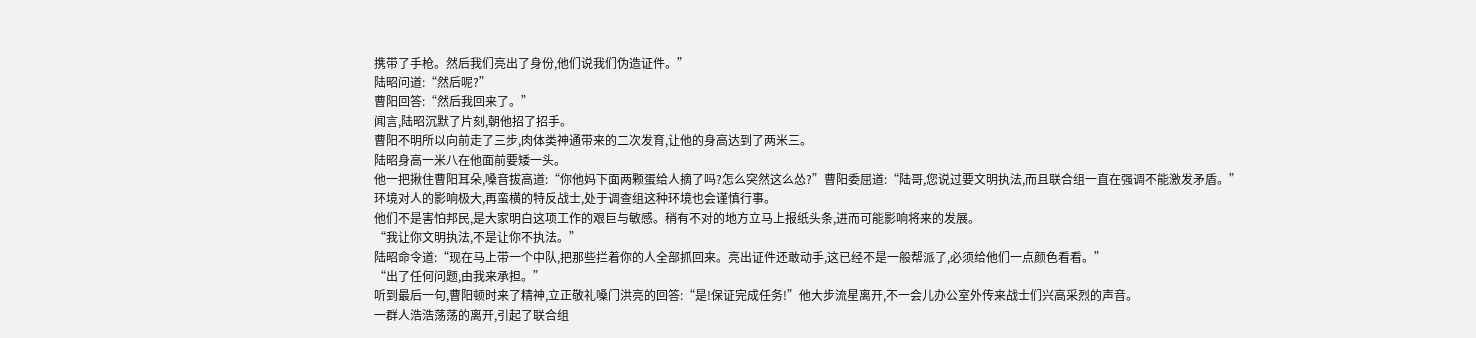携带了手枪。然后我们亮出了身份,他们说我们伪造证件。”
陆昭问道:“然后呢?”
曹阳回答:“然后我回来了。”
闻言,陆昭沉默了片刻,朝他招了招手。
曹阳不明所以向前走了三步,肉体类神通带来的二次发育,让他的身高达到了两米三。
陆昭身高一米八在他面前要矮一头。
他一把揪住曹阳耳朵,嗓音拔高道:“你他妈下面两颗蛋给人摘了吗?怎么突然这么怂?”曹阳委屈道:“陆哥,您说过要文明执法,而且联合组一直在强调不能激发矛盾。”
环境对人的影响极大,再蛮横的特反战士,处于调查组这种环境也会谨慎行事。
他们不是害怕邦民,是大家明白这项工作的艰巨与敏感。稍有不对的地方立马上报纸头条,进而可能影响将来的发展。
“我让你文明执法,不是让你不执法。”
陆昭命令道:“现在马上带一个中队,把那些拦着你的人全部抓回来。亮出证件还敢动手,这已经不是一般帮派了,必须给他们一点颜色看看。”
“出了任何问题,由我来承担。”
听到最后一句,曹阳顿时来了精神,立正敬礼嗓门洪亮的回答:“是!保证完成任务!”他大步流星离开,不一会儿办公室外传来战士们兴高采烈的声音。
一群人浩浩荡荡的离开,引起了联合组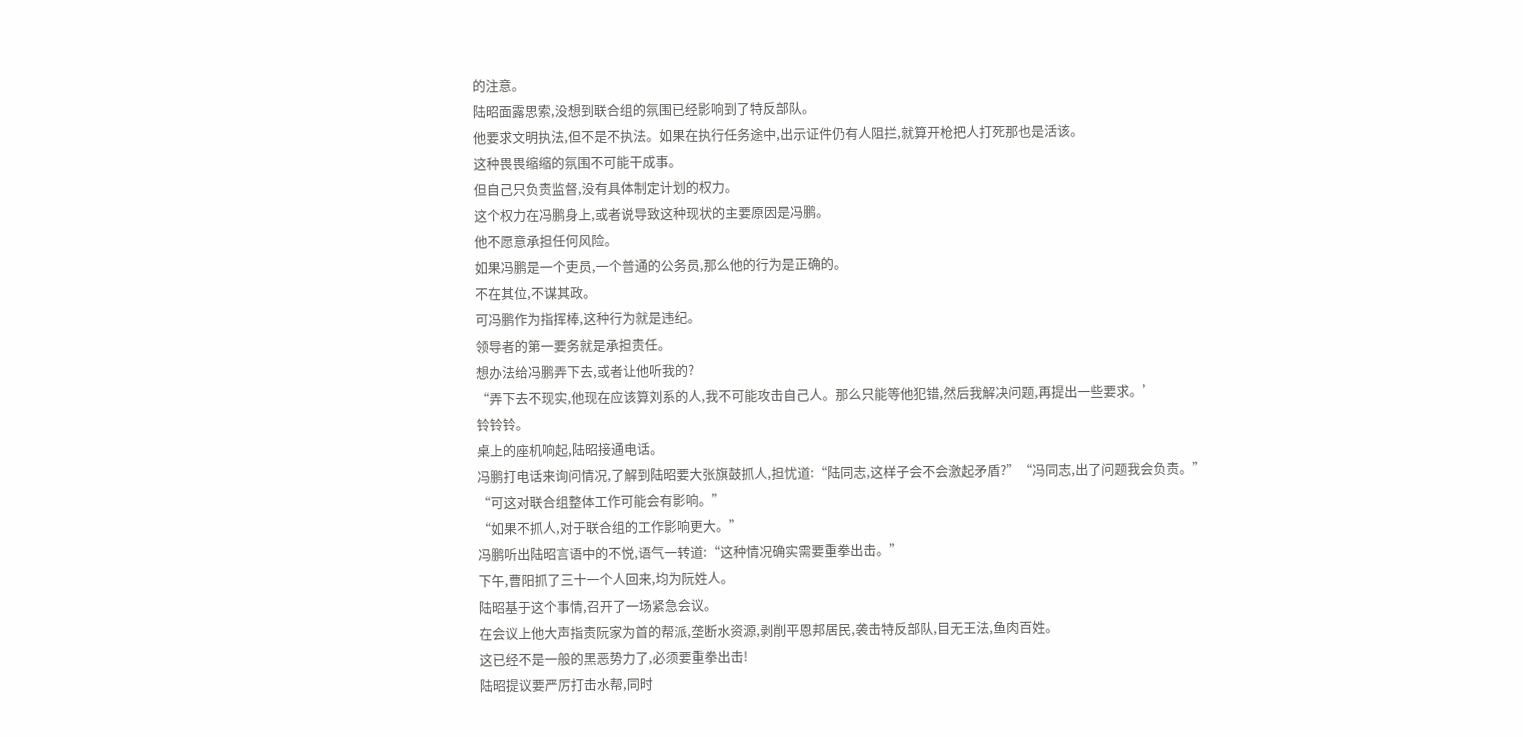的注意。
陆昭面露思索,没想到联合组的氛围已经影响到了特反部队。
他要求文明执法,但不是不执法。如果在执行任务途中,出示证件仍有人阻拦,就算开枪把人打死那也是活该。
这种畏畏缩缩的氛围不可能干成事。
但自己只负责监督,没有具体制定计划的权力。
这个权力在冯鹏身上,或者说导致这种现状的主要原因是冯鹏。
他不愿意承担任何风险。
如果冯鹏是一个吏员,一个普通的公务员,那么他的行为是正确的。
不在其位,不谋其政。
可冯鹏作为指挥棒,这种行为就是违纪。
领导者的第一要务就是承担责任。
想办法给冯鹏弄下去,或者让他听我的?
“弄下去不现实,他现在应该算刘系的人,我不可能攻击自己人。那么只能等他犯错,然后我解决问题,再提出一些要求。’
铃铃铃。
桌上的座机响起,陆昭接通电话。
冯鹏打电话来询问情况,了解到陆昭要大张旗鼓抓人,担忧道:“陆同志,这样子会不会激起矛盾?”“冯同志,出了问题我会负责。”
“可这对联合组整体工作可能会有影响。”
“如果不抓人,对于联合组的工作影响更大。”
冯鹏听出陆昭言语中的不悦,语气一转道:“这种情况确实需要重拳出击。”
下午,曹阳抓了三十一个人回来,均为阮姓人。
陆昭基于这个事情,召开了一场紧急会议。
在会议上他大声指责阮家为首的帮派,垄断水资源,剥削平恩邦居民,袭击特反部队,目无王法,鱼肉百姓。
这已经不是一般的黑恶势力了,必须要重拳出击!
陆昭提议要严厉打击水帮,同时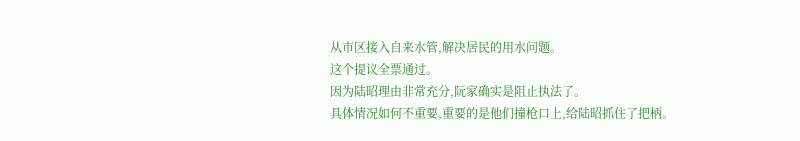从市区接入自来水管,解决居民的用水问题。
这个提议全票通过。
因为陆昭理由非常充分,阮家确实是阻止执法了。
具体情况如何不重要,重要的是他们撞枪口上,给陆昭抓住了把柄。